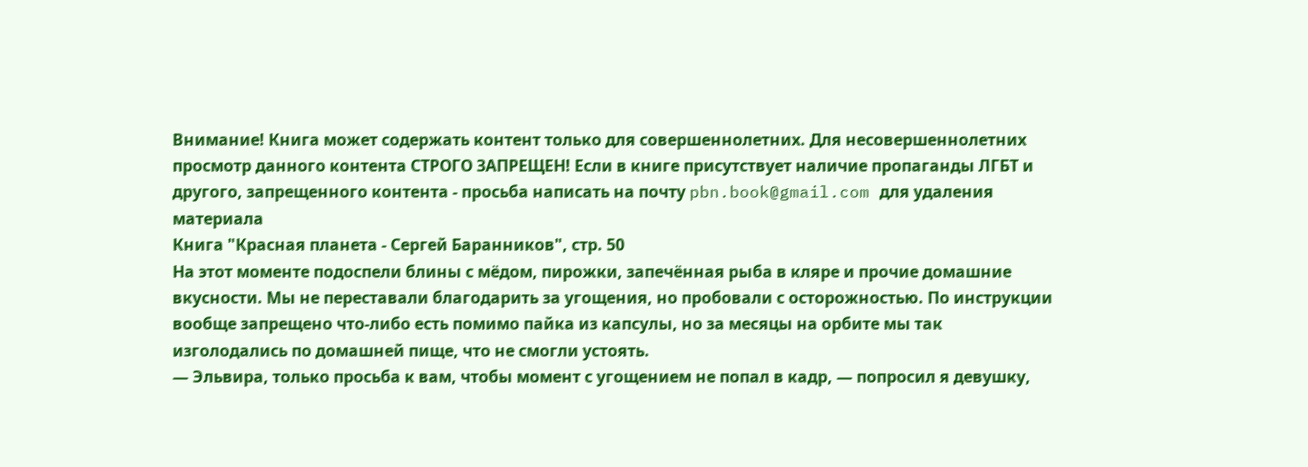Внимание! Книга может содержать контент только для совершеннолетних. Для несовершеннолетних просмотр данного контента СТРОГО ЗАПРЕЩЕН! Если в книге присутствует наличие пропаганды ЛГБТ и другого, запрещенного контента - просьба написать на почту pbn.book@gmail.com для удаления материала
Книга "Красная планета - Сергей Баранников", стр. 50
На этот моменте подоспели блины с мёдом, пирожки, запечённая рыба в кляре и прочие домашние вкусности. Мы не переставали благодарить за угощения, но пробовали с осторожностью. По инструкции вообще запрещено что-либо есть помимо пайка из капсулы, но за месяцы на орбите мы так изголодались по домашней пище, что не смогли устоять.
— Эльвира, только просьба к вам, чтобы момент с угощением не попал в кадр, — попросил я девушку,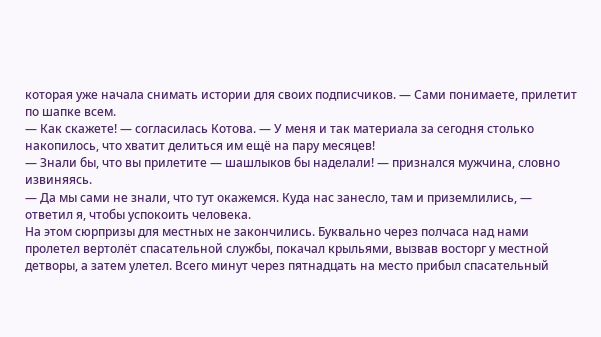которая уже начала снимать истории для своих подписчиков. — Сами понимаете, прилетит по шапке всем.
— Как скажете! — согласилась Котова. — У меня и так материала за сегодня столько накопилось, что хватит делиться им ещё на пару месяцев!
— Знали бы, что вы прилетите — шашлыков бы наделали! — признался мужчина, словно извиняясь.
— Да мы сами не знали, что тут окажемся. Куда нас занесло, там и приземлились, — ответил я, чтобы успокоить человека.
На этом сюрпризы для местных не закончились. Буквально через полчаса над нами пролетел вертолёт спасательной службы, покачал крыльями, вызвав восторг у местной детворы, а затем улетел. Всего минут через пятнадцать на место прибыл спасательный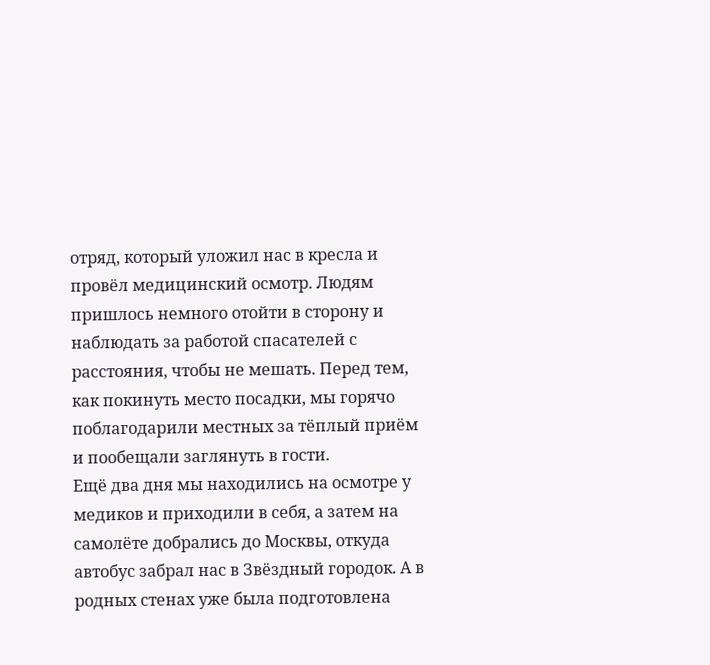отряд, который уложил нас в кресла и провёл медицинский осмотр. Людям пришлось немного отойти в сторону и наблюдать за работой спасателей с расстояния, чтобы не мешать. Перед тем, как покинуть место посадки, мы горячо поблагодарили местных за тёплый приём и пообещали заглянуть в гости.
Ещё два дня мы находились на осмотре у медиков и приходили в себя, а затем на самолёте добрались до Москвы, откуда автобус забрал нас в Звёздный городок. А в родных стенах уже была подготовлена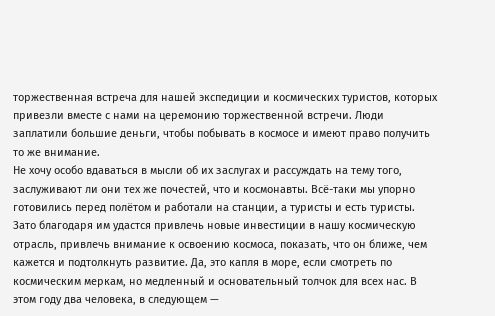торжественная встреча для нашей экспедиции и космических туристов, которых привезли вместе с нами на церемонию торжественной встречи. Люди заплатили большие деньги, чтобы побывать в космосе и имеют право получить то же внимание.
Не хочу особо вдаваться в мысли об их заслугах и рассуждать на тему того, заслуживают ли они тех же почестей, что и космонавты. Всё-таки мы упорно готовились перед полётом и работали на станции, а туристы и есть туристы. Зато благодаря им удастся привлечь новые инвестиции в нашу космическую отрасль, привлечь внимание к освоению космоса, показать, что он ближе, чем кажется и подтолкнуть развитие. Да, это капля в море, если смотреть по космическим меркам, но медленный и основательный толчок для всех нас. В этом году два человека, в следующем —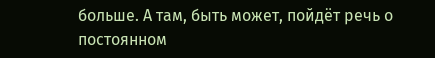больше. А там, быть может, пойдёт речь о постоянном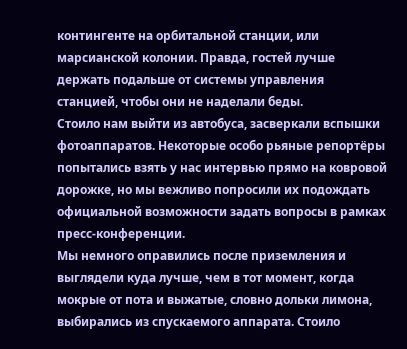контингенте на орбитальной станции, или марсианской колонии. Правда, гостей лучше держать подальше от системы управления станцией, чтобы они не наделали беды.
Стоило нам выйти из автобуса, засверкали вспышки фотоаппаратов. Некоторые особо рьяные репортёры попытались взять у нас интервью прямо на ковровой дорожке, но мы вежливо попросили их подождать официальной возможности задать вопросы в рамках пресс-конференции.
Мы немного оправились после приземления и выглядели куда лучше, чем в тот момент, когда мокрые от пота и выжатые, словно дольки лимона, выбирались из спускаемого аппарата. Стоило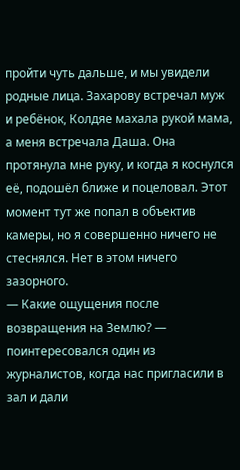пройти чуть дальше, и мы увидели родные лица. Захарову встречал муж и ребёнок, Колдяе махала рукой мама, а меня встречала Даша. Она протянула мне руку, и когда я коснулся её, подошёл ближе и поцеловал. Этот момент тут же попал в объектив камеры, но я совершенно ничего не стеснялся. Нет в этом ничего зазорного.
— Какие ощущения после возвращения на Землю? — поинтересовался один из журналистов, когда нас пригласили в зал и дали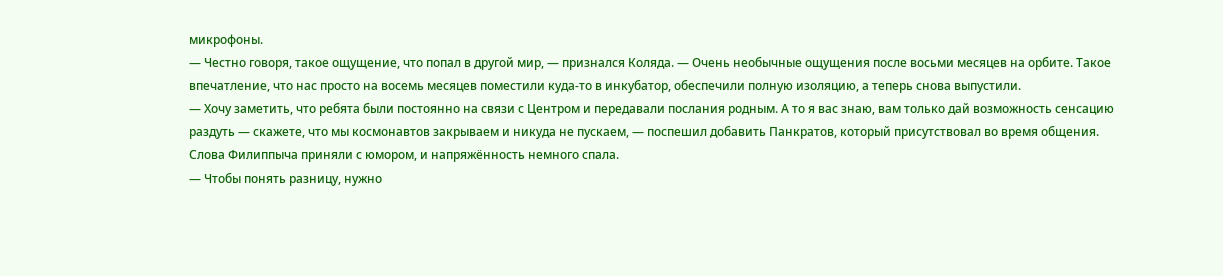микрофоны.
— Честно говоря, такое ощущение, что попал в другой мир, — признался Коляда. — Очень необычные ощущения после восьми месяцев на орбите. Такое впечатление, что нас просто на восемь месяцев поместили куда-то в инкубатор, обеспечили полную изоляцию, а теперь снова выпустили.
— Хочу заметить, что ребята были постоянно на связи с Центром и передавали послания родным. А то я вас знаю, вам только дай возможность сенсацию раздуть — скажете, что мы космонавтов закрываем и никуда не пускаем, — поспешил добавить Панкратов, который присутствовал во время общения. Слова Филиппыча приняли с юмором, и напряжённость немного спала.
— Чтобы понять разницу, нужно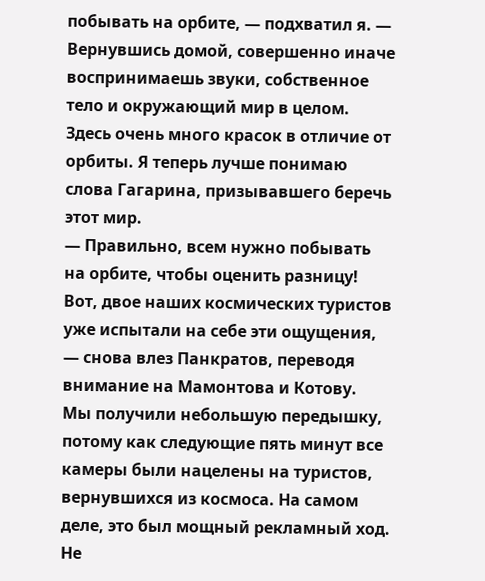побывать на орбите, — подхватил я. — Вернувшись домой, совершенно иначе воспринимаешь звуки, собственное тело и окружающий мир в целом. Здесь очень много красок в отличие от орбиты. Я теперь лучше понимаю слова Гагарина, призывавшего беречь этот мир.
— Правильно, всем нужно побывать на орбите, чтобы оценить разницу! Вот, двое наших космических туристов уже испытали на себе эти ощущения, — снова влез Панкратов, переводя внимание на Мамонтова и Котову.
Мы получили небольшую передышку, потому как следующие пять минут все камеры были нацелены на туристов, вернувшихся из космоса. На самом деле, это был мощный рекламный ход. Не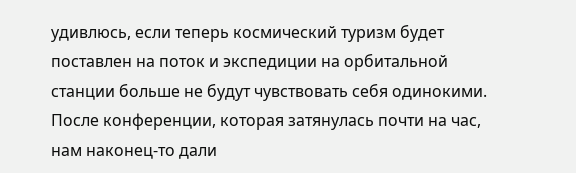удивлюсь, если теперь космический туризм будет поставлен на поток и экспедиции на орбитальной станции больше не будут чувствовать себя одинокими.
После конференции, которая затянулась почти на час, нам наконец-то дали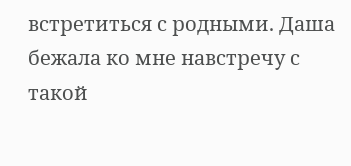встретиться с родными. Даша бежала ко мне навстречу с такой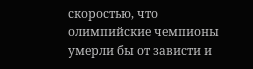скоростью, что олимпийские чемпионы умерли бы от зависти и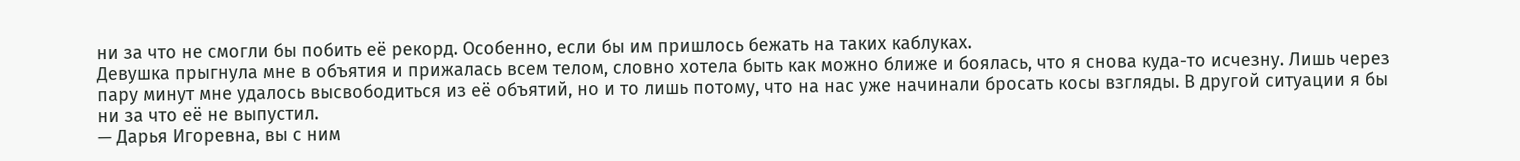ни за что не смогли бы побить её рекорд. Особенно, если бы им пришлось бежать на таких каблуках.
Девушка прыгнула мне в объятия и прижалась всем телом, словно хотела быть как можно ближе и боялась, что я снова куда-то исчезну. Лишь через пару минут мне удалось высвободиться из её объятий, но и то лишь потому, что на нас уже начинали бросать косы взгляды. В другой ситуации я бы ни за что её не выпустил.
— Дарья Игоревна, вы с ним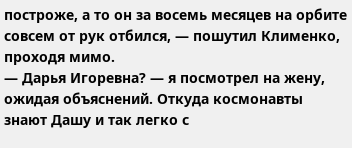построже, а то он за восемь месяцев на орбите совсем от рук отбился, — пошутил Клименко, проходя мимо.
— Дарья Игоревна? — я посмотрел на жену, ожидая объяснений. Откуда космонавты знают Дашу и так легко с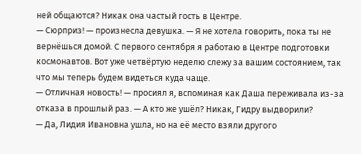ней общаются? Никак она частый гость в Центре.
— Сюрприз! — произнесла девушка. — Я не хотела говорить, пока ты не вернёшься домой. С первого сентября я работаю в Центре подготовки космонавтов. Вот уже четвёртую неделю слежу за вашим состоянием, так что мы теперь будем видеться куда чаще.
— Отличная новость! — просиял я, вспоминая как Даша переживала из-за отказа в прошлый раз. — А кто же ушёл? Никак, Гидру выдворили?
— Да, Лидия Ивановна ушла, но на её место взяли другого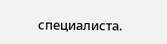специалиста.